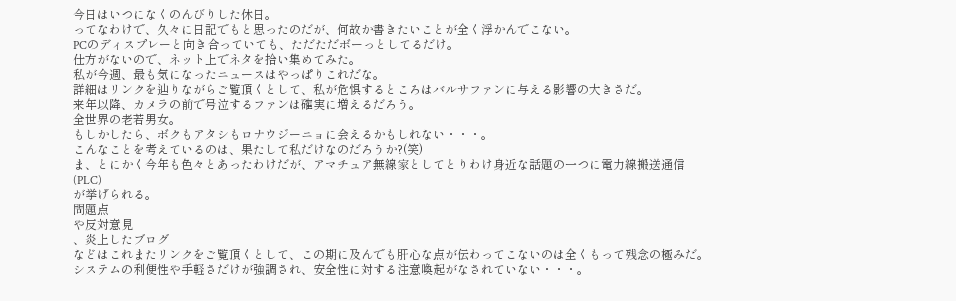今日はいつになくのんびりした休日。
ってなわけで、久々に日記でもと思ったのだが、何故か書きたいことが全く浮かんでこない。
PCのディスプレーと向き合っていても、ただただボーっとしてるだけ。
仕方がないので、ネット上でネタを拾い集めてみた。
私が今週、最も気になったニュースはやっぱりこれだな。
詳細はリンクを辿りながらご覧頂くとして、私が危惧するところはバルサファンに与える影響の大きさだ。
来年以降、カメラの前で号泣するファンは確実に増えるだろう。
全世界の老若男女。
もしかしたら、ボクもアタシもロナウジーニョに会えるかもしれない・・・。
こんなことを考えているのは、果たして私だけなのだろうか?(笑)
ま、とにかく今年も色々とあったわけだが、アマチュア無線家としてとりわけ身近な話題の一つに電力線搬送通信(PLC)
が挙げられる。
問題点
や反対意見
、炎上したブログ
などはこれまたリンクをご覧頂くとして、この期に及んでも肝心な点が伝わってこないのは全くもって残念の極みだ。
システムの利便性や手軽さだけが強調され、安全性に対する注意喚起がなされていない・・・。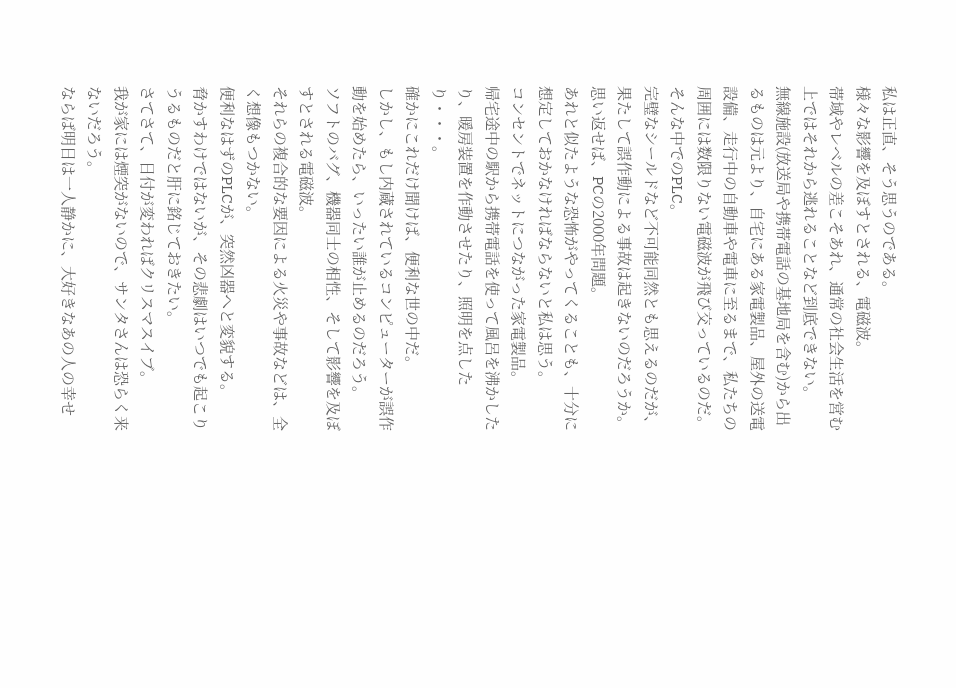私は正直、そう思うのである。
様々な影響を及ぼすとされる、電磁波。
帯域やレベルの差こそあれ、通常の社会生活を営む上ではそれから逃れることなど到底できない。
無線施設(放送局や携帯電話の基地局を含む)から出るものは元より、自宅にある家電製品、屋外の送電設備、走行中の自動車や電車に至るまで、私たちの周囲には数限りない電磁波が飛び交っているのだ。
そんな中でのPLC。
完璧なシールドなど不可能同然とも思えるのだが、果たして誤作動による事故は起きないのだろうか。
思い返せば、PCの2000年問題。
あれと似たような恐怖がやってくることも、十分に想定しておかなければならないと私は思う。
コンセントでネットにつながった家電製品。
帰宅途中の駅から携帯電話を使って風呂を沸かしたり、暖房装置を作動させたり、照明を点したり・・・。
確かにこれだけ聞けば、便利な世の中だ。
しかし、もし内蔵されているコンピューターが誤作動を始めたら、いったい誰が止めるのだろう。
ソフトのバグ、機器同士の相性、そして影響を及ぼすとされる電磁波。
それらの複合的な要因による火災や事故などは、全く想像もつかない。
便利なはずのPLCが、突然凶器へと変貌する。
脅かすわけではないが、その悲劇はいつでも起こりうるものだと肝に銘じておきたい。
さてさて、日付が変わればクリスマスイブ。
我が家には煙突がないので、サンタさんは恐らく来ないだろう。
ならば明日は一人静かに、大好きなあの人の幸せ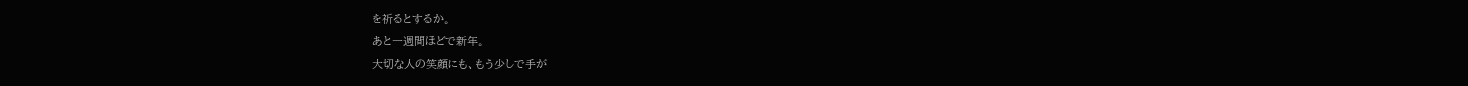を祈るとするか。
あと一週間ほどで新年。
大切な人の笑顔にも、もう少しで手が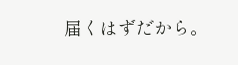届くはずだから。